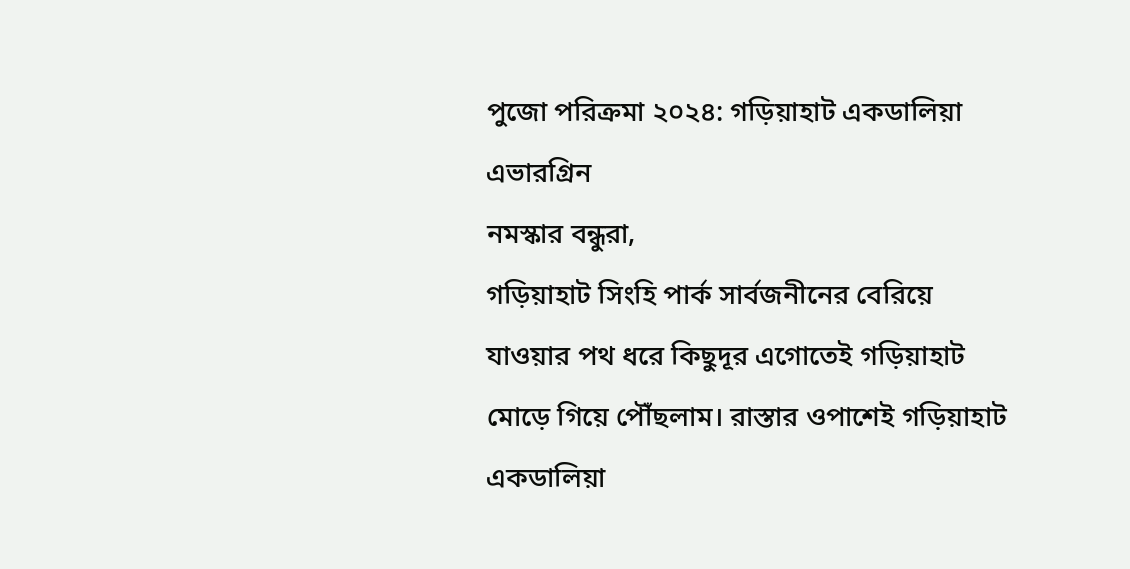পুজো পরিক্রমা ২০২৪: গড়িয়াহাট একডালিয়া এভারগ্রিন
নমস্কার বন্ধুরা,
গড়িয়াহাট সিংহি পার্ক সার্বজনীনের বেরিয়ে যাওয়ার পথ ধরে কিছুদূর এগোতেই গড়িয়াহাট মোড়ে গিয়ে পৌঁছলাম। রাস্তার ওপাশেই গড়িয়াহাট একডালিয়া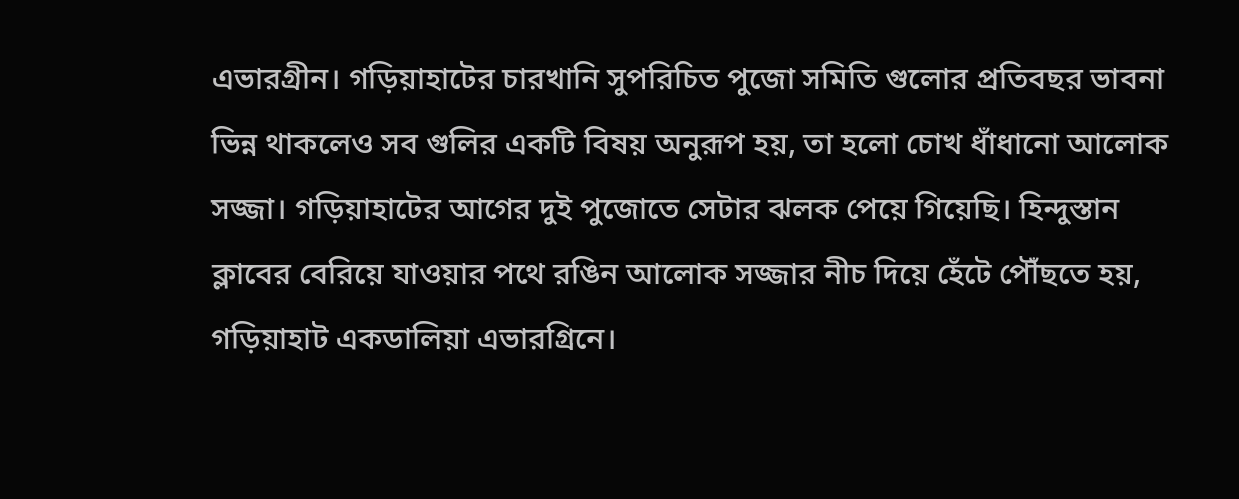এভারগ্রীন। গড়িয়াহাটের চারখানি সুপরিচিত পুজো সমিতি গুলোর প্রতিবছর ভাবনা ভিন্ন থাকলেও সব গুলির একটি বিষয় অনুরূপ হয়, তা হলো চোখ ধাঁধানো আলোক সজ্জা। গড়িয়াহাটের আগের দুই পুজোতে সেটার ঝলক পেয়ে গিয়েছি। হিন্দুস্তান ক্লাবের বেরিয়ে যাওয়ার পথে রঙিন আলোক সজ্জার নীচ দিয়ে হেঁটে পৌঁছতে হয়, গড়িয়াহাট একডালিয়া এভারগ্রিনে।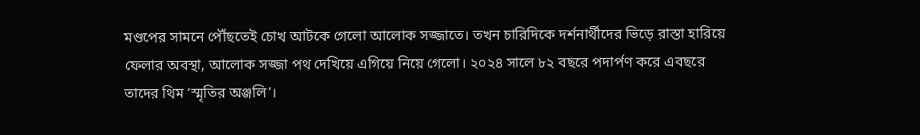মণ্ডপের সামনে পৌঁছতেই চোখ আটকে গেলো আলোক সজ্জাতে। তখন চারিদিকে দর্শনার্থীদের ভিড়ে রাস্তা হারিয়ে ফেলার অবস্থা, আলোক সজ্জা পথ দেখিয়ে এগিয়ে নিয়ে গেলো। ২০২৪ সালে ৮২ বছরে পদার্পণ করে এবছরে তাদের থিম ‘স্মৃতির অঞ্জলি’।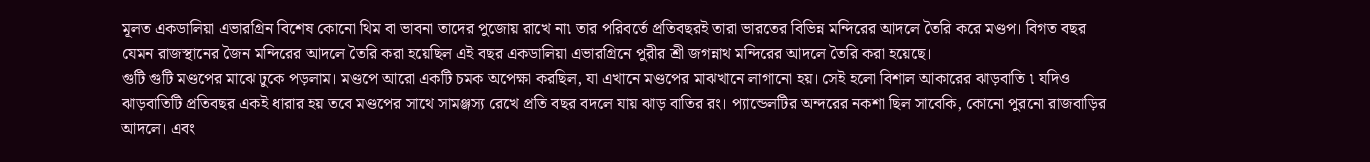মূলত একডালিয়া এভারগ্রিন বিশেষ কোনো থিম বা ভাবনা তাদের পুজোয় রাখে না৷ তার পরিবর্তে প্রতিবছরই তারা ভারতের বিভিন্ন মন্দিরের আদলে তৈরি করে মণ্ডপ। বিগত বছর যেমন রাজস্থানের জৈন মন্দিরের আদলে তৈরি করা হয়েছিল এই বছর একডালিয়া এভারগ্রিনে পুরীর শ্রী জগন্নাথ মন্দিরের আদলে তৈরি করা হয়েছে।
গুটি গুটি মণ্ডপের মাঝে ঢুকে পড়লাম। মণ্ডপে আরো একটি চমক অপেক্ষা করছিল, যা এখানে মণ্ডপের মাঝখানে লাগানো হয়। সেই হলো বিশাল আকারের ঝাড়বাতি ৷ যদিও ঝাড়বাতিটি প্রতিবছর একই ধারার হয় তবে মণ্ডপের সাথে সামঞ্জস্য রেখে প্রতি বছর বদলে যায় ঝাড় বাতির রং। প্যান্ডেলটির অন্দরের নকশা ছিল সাবেকি, কোনো পুরনো রাজবাড়ির আদলে। এবং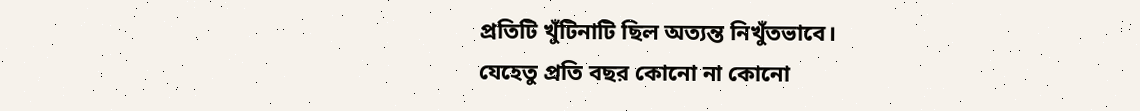প্রতিটি খুঁটিনাটি ছিল অত্যন্ত নিখুঁতভাবে।
যেহেতু প্রতি বছর কোনো না কোনো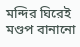মন্দির ঘিরেই মণ্ডপ বানানো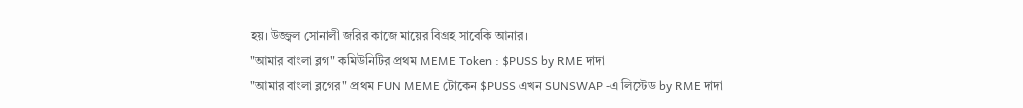হয়। উজ্জ্বল সোনালী জরির কাজে মায়ের বিগ্রহ সাবেকি আনার।
"আমার বাংলা ব্লগ" কমিউনিটির প্রথম MEME Token : $PUSS by RME দাদা
"আমার বাংলা ব্লগের" প্রথম FUN MEME টোকেন $PUSS এখন SUNSWAP -এ লিস্টেড by RME দাদা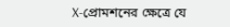X-প্রোমশনের ক্ষেত্রে যে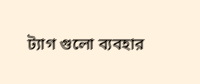ট্যাগ গুলো ব্যবহার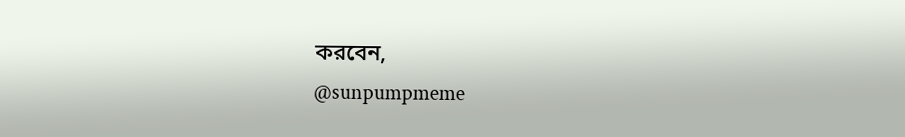করবেন,
@sunpumpmeme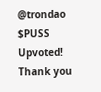@trondao $PUSS
Upvoted! Thank you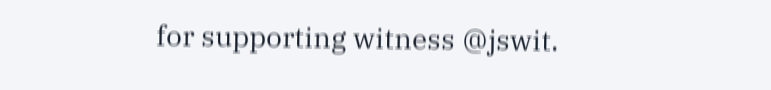for supporting witness @jswit.